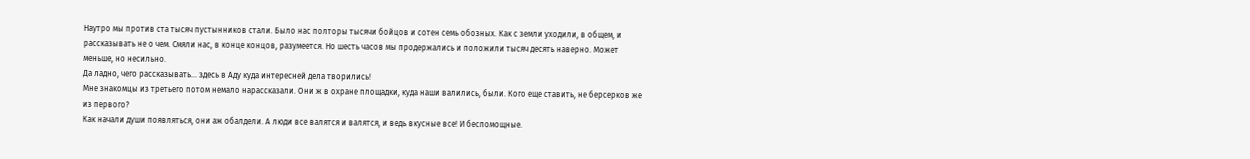Наутро мы против ста тысяч пустынников стали. Было нас полторы тысячи бойцов и сотен семь обозных. Как с земли уходили, в общем, и рассказывать не о чем. Смяли нас, в конце концов, разумеется. Но шесть часов мы продержались и положили тысяч десять наверно. Может меньше, но несильно.
Да ладно, чего рассказывать… здесь в Аду куда интересней дела творились!
Мне знакомцы из третьего потом немало нарассказали. Они ж в охране площадки, куда наши валились, были. Кого еще ставить, не берсерков же из первого?
Как начали души появляться, они аж обалдели. А люди все валятся и валятся, и ведь вкусные все! И беспомощные.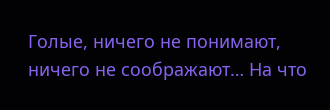Голые, ничего не понимают, ничего не соображают… На что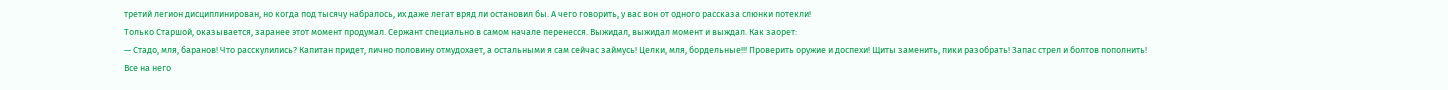третий легион дисциплинирован, но когда под тысячу набралось, их даже легат вряд ли остановил бы. А чего говорить, у вас вон от одного рассказа слюнки потекли!
Только Старшой, оказывается, заранее этот момент продумал. Сержант специально в самом начале перенесся. Выжидал, выжидал момент и выждал. Как заорет:
— Стадо, мля, баранов! Что расскулились? Капитан придет, лично половину отмудохает, а остальными я сам сейчас займусь! Целки, мля, бордельные!!! Проверить оружие и доспехи! Щиты заменить, пики разобрать! Запас стрел и болтов пополнить!
Все на него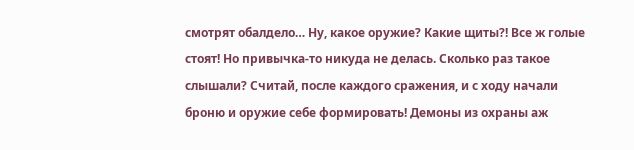смотрят обалдело… Ну, какое оружие? Какие щиты?! Все ж голые стоят! Но привычка-то никуда не делась. Сколько раз такое слышали? Считай, после каждого сражения, и с ходу начали броню и оружие себе формировать! Демоны из охраны аж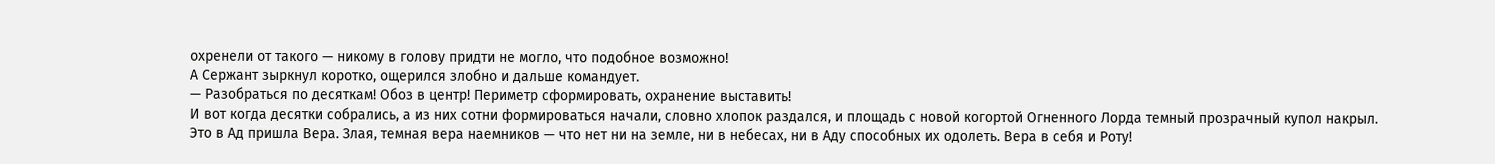охренели от такого — никому в голову придти не могло, что подобное возможно!
А Сержант зыркнул коротко, ощерился злобно и дальше командует.
— Разобраться по десяткам! Обоз в центр! Периметр сформировать, охранение выставить!
И вот когда десятки собрались, а из них сотни формироваться начали, словно хлопок раздался, и площадь с новой когортой Огненного Лорда темный прозрачный купол накрыл.
Это в Ад пришла Вера. Злая, темная вера наемников — что нет ни на земле, ни в небесах, ни в Аду способных их одолеть. Вера в себя и Роту!